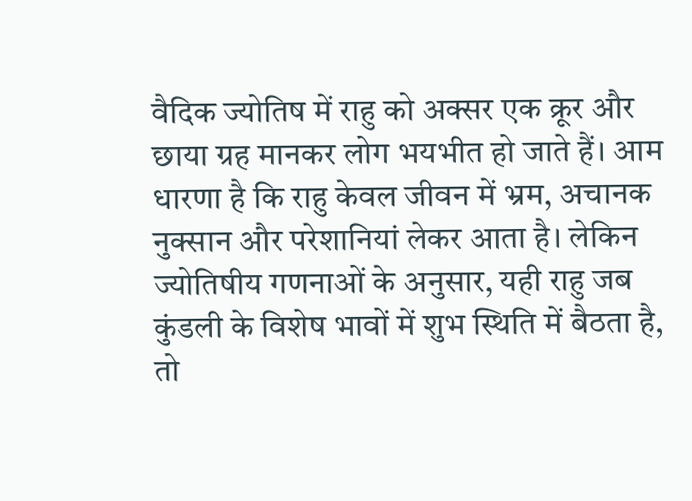वैदिक ज्योतिष में राहु को अक्सर एक क्रूर और छाया ग्रह मानकर लोग भयभीत हो जाते हैं। आम धारणा है कि राहु केवल जीवन में भ्रम, अचानक नुक्सान और परेशानियां लेकर आता है। लेकिन ज्योतिषीय गणनाओं के अनुसार, यही राहु जब कुंडली के विशेष भावों में शुभ स्थिति में बैठता है, तो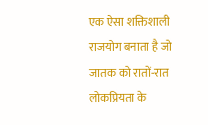एक ऐसा शक्तिशाली राजयोग बनाता है जो जातक को रातों-रात लोकप्रियता के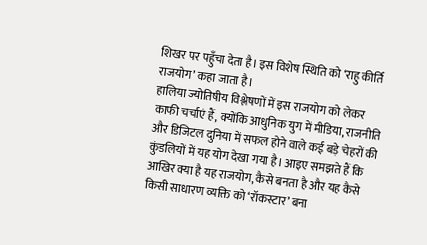शिखर पर पहुँचा देता है। इस विशेष स्थिति को ‘राहु कीर्ति राजयोग’ कहा जाता है।
हालिया ज्योतिषीय विश्लेषणों में इस राजयोग को लेकर काफी चर्चाएं हैं, क्योंकि आधुनिक युग में मीडिया, राजनीति और डिजिटल दुनिया में सफल होने वाले कई बड़े चेहरों की कुंडलियों में यह योग देखा गया है। आइए समझते हैं कि आखिर क्या है यह राजयोग, कैसे बनता है और यह कैसे किसी साधारण व्यक्ति को ‘रॉकस्टार’ बना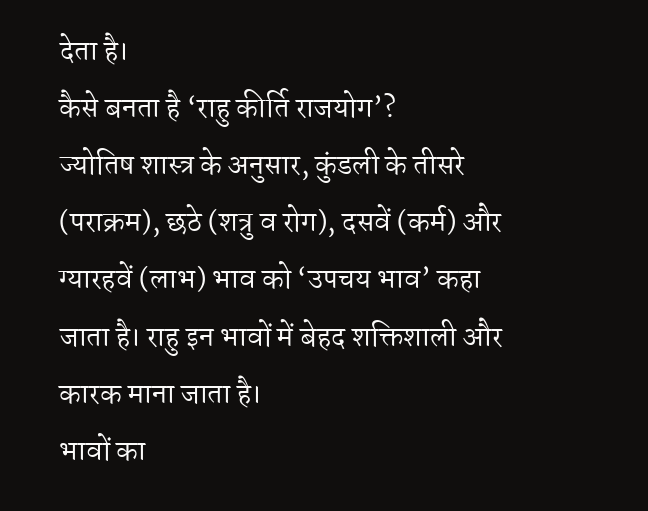देता है।
कैसे बनता है ‘राहु कीर्ति राजयोग’?
ज्योतिष शास्त्र के अनुसार, कुंडली के तीसरे (पराक्रम), छठे (शत्रु व रोग), दसवें (कर्म) और ग्यारहवें (लाभ) भाव को ‘उपचय भाव’ कहा जाता है। राहु इन भावों में बेहद शक्तिशाली और कारक माना जाता है।
भावों का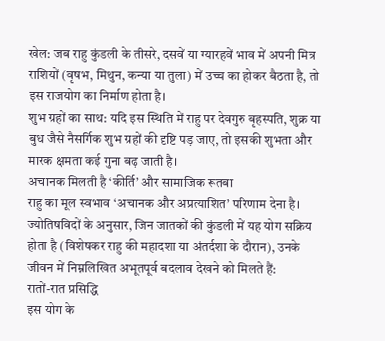खेल: जब राहु कुंडली के तीसरे, दसवें या ग्यारहवें भाव में अपनी मित्र राशियों (वृषभ, मिथुन, कन्या या तुला) में उच्च का होकर बैठता है, तो इस राजयोग का निर्माण होता है।
शुभ ग्रहों का साथ: यदि इस स्थिति में राहु पर देवगुरु बृहस्पति, शुक्र या बुध जैसे नैसर्गिक शुभ ग्रहों की दृष्टि पड़ जाए, तो इसकी शुभता और मारक क्षमता कई गुना बढ़ जाती है।
अचानक मिलती है ‘कीर्ति’ और सामाजिक रूतबा
राहु का मूल स्वभाव ‘अचानक और अप्रत्याशित’ परिणाम देना है। ज्योतिषविदों के अनुसार, जिन जातकों की कुंडली में यह योग सक्रिय होता है (विशेषकर राहु की महादशा या अंतर्दशा के दौरान), उनके जीवन में निम्नलिखित अभूतपूर्व बदलाव देखने को मिलते हैं:
रातों-रात प्रसिद्धि
इस योग के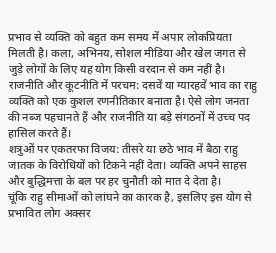प्रभाव से व्यक्ति को बहुत कम समय में अपार लोकप्रियता मिलती है। कला, अभिनय, सोशल मीडिया और खेल जगत से जुड़े लोगों के लिए यह योग किसी वरदान से कम नहीं है।
राजनीति और कूटनीति में परचम: दसवें या ग्यारहवें भाव का राहु व्यक्ति को एक कुशल रणनीतिकार बनाता है। ऐसे लोग जनता की नब्ज पहचानते हैं और राजनीति या बड़े संगठनों में उच्च पद हासिल करते हैं।
शत्रुओं पर एकतरफा विजय: तीसरे या छठे भाव में बैठा राहु जातक के विरोधियों को टिकने नहीं देता। व्यक्ति अपने साहस और बुद्धिमत्ता के बल पर हर चुनौती को मात दे देता है।
चूंकि राहु सीमाओं को लांघने का कारक है, इसलिए इस योग से प्रभावित लोग अक्सर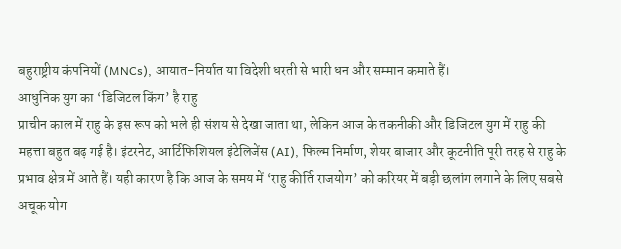बहुराष्ट्रीय कंपनियों (MNCs), आयात-निर्यात या विदेशी धरती से भारी धन और सम्मान कमाते हैं।
आधुनिक युग का ‘डिजिटल किंग’ है राहु
प्राचीन काल में राहु के इस रूप को भले ही संशय से देखा जाता था, लेकिन आज के तकनीकी और डिजिटल युग में राहु की महत्ता बहुत बढ़ गई है। इंटरनेट, आर्टिफिशियल इंटेलिजेंस (AI), फिल्म निर्माण, शेयर बाजार और कूटनीति पूरी तरह से राहु के प्रभाव क्षेत्र में आते हैं। यही कारण है कि आज के समय में ‘राहु कीर्ति राजयोग’ को करियर में बड़ी छलांग लगाने के लिए सबसे अचूक योग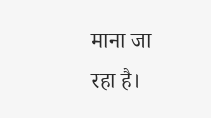माना जा रहा है।